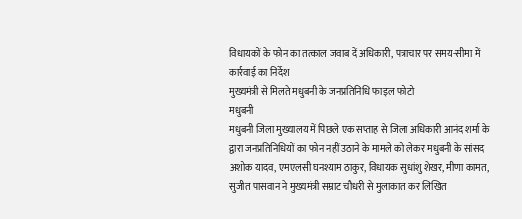विधायकों के फोन का तत्काल जवाब दें अधिकारी, पत्राचार पर समय-सीमा में कार्रवाई का निर्देश
मुख्यमंत्री से मिलते मधुबनी के जनप्रतिनिधि फाइल फोटो
मधुबनी
मधुबनी जिला मुख्यालय में पिछले एक सप्ताह से जिला अधिकारी आनंद शर्मा के द्वारा जनप्रतिनिधियों का फोन नहीं उठाने के मामले को लेकर मधुबनी के सांसद अशोक यादव, एमएलसी घनश्याम ठाकुर, विधायक सुधांशु शेखर, मीणा कामत, सुजीत पासवान ने मुख्यमंत्री सम्राट चौधरी से मुलाकात कर लिखित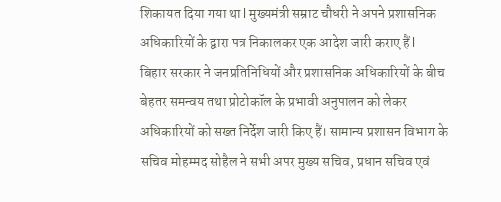शिकायत दिया गया था l मुख्यमंत्री सम्राट चौधरी ने अपने प्रशासनिक अधिकारियों के द्वारा पत्र निकालकर एक आदेश जारी कराए हैं l
बिहार सरकार ने जनप्रतिनिधियों और प्रशासनिक अधिकारियों के बीच बेहतर समन्वय तथा प्रोटोकॉल के प्रभावी अनुपालन को लेकर अधिकारियों को सख्त निर्देश जारी किए हैं। सामान्य प्रशासन विभाग के सचिव मोहम्मद सोहैल ने सभी अपर मुख्य सचिव, प्रधान सचिव एवं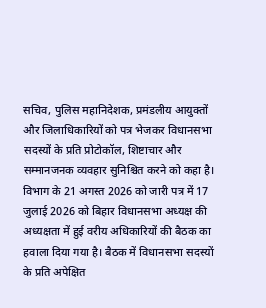सचिव, पुलिस महानिदेशक, प्रमंडलीय आयुक्तों और जिलाधिकारियों को पत्र भेजकर विधानसभा सदस्यों के प्रति प्रोटोकॉल, शिष्टाचार और सम्मानजनक व्यवहार सुनिश्चित करने को कहा है।
विभाग के 21 अगस्त 2026 को जारी पत्र में 17 जुलाई 2026 को बिहार विधानसभा अध्यक्ष की अध्यक्षता में हुई वरीय अधिकारियों की बैठक का हवाला दिया गया है। बैठक में विधानसभा सदस्यों के प्रति अपेक्षित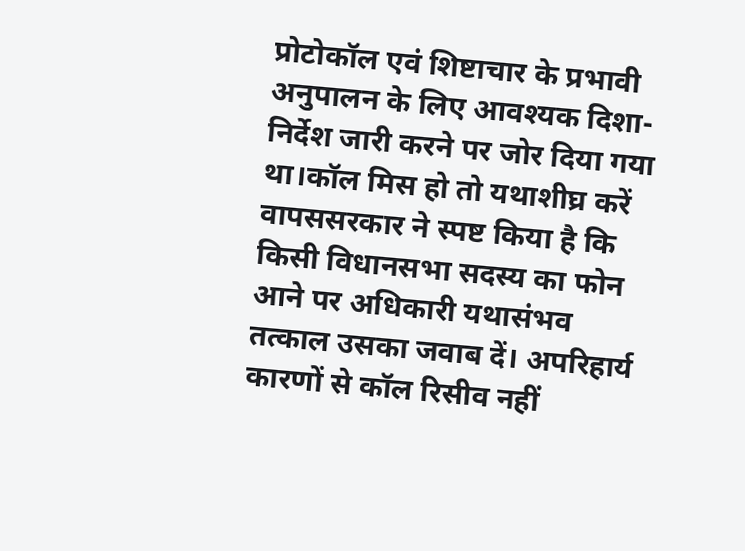प्रोटोकॉल एवं शिष्टाचार के प्रभावी अनुपालन के लिए आवश्यक दिशा-निर्देश जारी करने पर जोर दिया गया था।कॉल मिस हो तो यथाशीघ्र करें वापससरकार ने स्पष्ट किया है कि किसी विधानसभा सदस्य का फोन आने पर अधिकारी यथासंभव तत्काल उसका जवाब दें। अपरिहार्य कारणों से कॉल रिसीव नहीं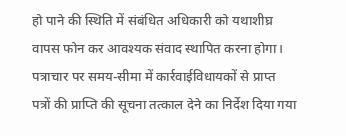हो पाने की स्थिति में संबंधित अधिकारी को यथाशीघ्र वापस फोन कर आवश्यक संवाद स्थापित करना होगा।
पत्राचार पर समय-सीमा में कार्रवाईविधायकों से प्राप्त पत्रों की प्राप्ति की सूचना तत्काल देने का निर्देश दिया गया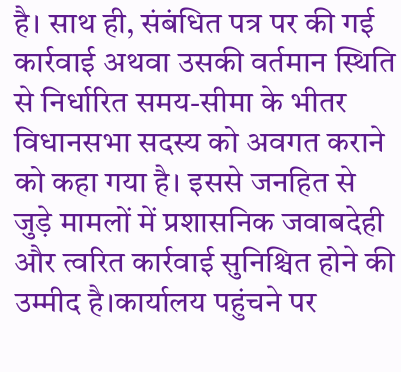है। साथ ही, संबंधित पत्र पर की गई कार्रवाई अथवा उसकी वर्तमान स्थिति से निर्धारित समय-सीमा के भीतर विधानसभा सदस्य को अवगत कराने को कहा गया है। इससे जनहित से जुड़े मामलों में प्रशासनिक जवाबदेही और त्वरित कार्रवाई सुनिश्चित होने की उम्मीद है।कार्यालय पहुंचने पर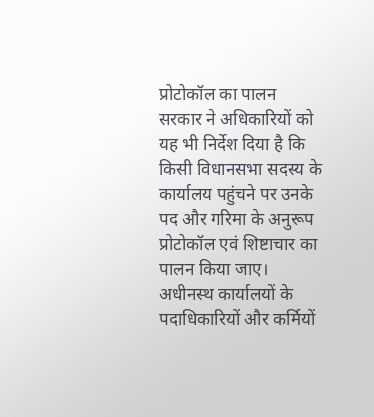प्रोटोकॉल का पालन
सरकार ने अधिकारियों को यह भी निर्देश दिया है कि किसी विधानसभा सदस्य के कार्यालय पहुंचने पर उनके पद और गरिमा के अनुरूप प्रोटोकॉल एवं शिष्टाचार का पालन किया जाए। अधीनस्थ कार्यालयों के पदाधिकारियों और कर्मियों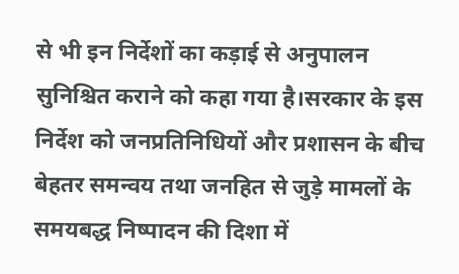से भी इन निर्देशों का कड़ाई से अनुपालन सुनिश्चित कराने को कहा गया है।सरकार के इस निर्देश को जनप्रतिनिधियों और प्रशासन के बीच बेहतर समन्वय तथा जनहित से जुड़े मामलों के समयबद्ध निष्पादन की दिशा में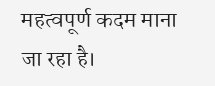महत्वपूर्ण कदम माना जा रहा है।